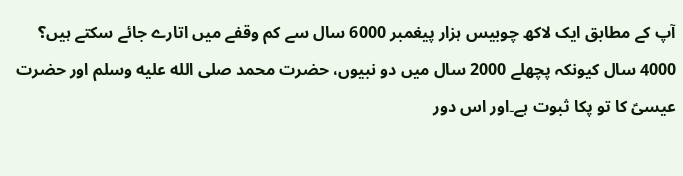آپ کے مطابق ایک لاکھ چوبیس ہزار پیغمبر 6000 سال سے کم وقفے میں اتارے جائے سکتے ہیں؟
4000 سال کیونکہ پچھلے 2000 سال میں دو نبیوں، حضرت محمد صلى الله عليه وسلم اور حضرت عیسیؑ کا تو پکا ثبوت ہے۔اور اس دور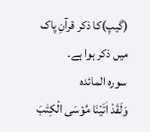(گیپ)کا ذکر قرآنِ پاک میں ذکر ہوا ہے۔
سورہ المائدہ
وَلَقَدْ اٰتَیۡنَا مُوۡسَی الْکِتٰبَ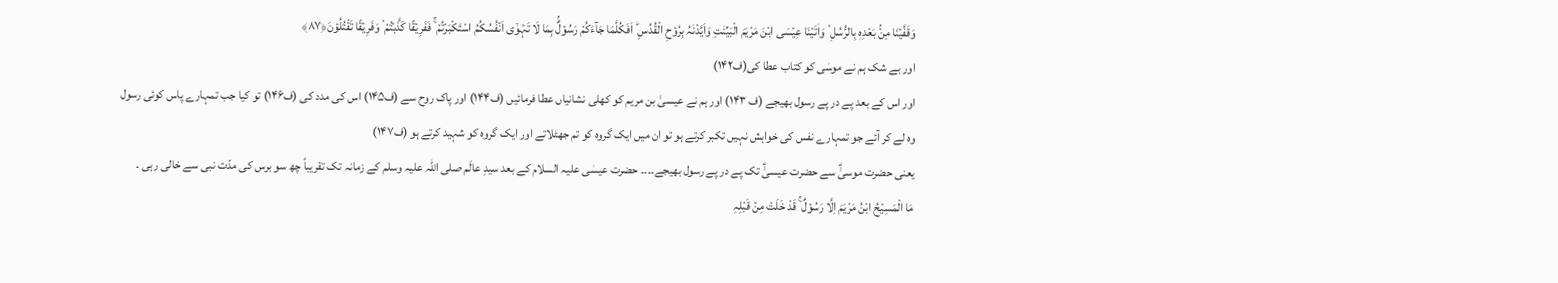وَقَفَّیۡنَا مِنْۢ بَعْدِہٖ بِالرُّسُلِ ۫ وَاٰتَیۡنَا عِیۡسَی ابْنَ مَرْیَمَ الْبَیِّنٰتِ وَاَیَّدْنٰہُ بِرُوۡحِ الْقُدُسِ ؕ اَفَکُلَّمَا جَآءَکُمْ رَسُوۡلٌۢ بِمَا لَا تَہۡوٰۤی اَنۡفُسُکُمُ اسْتَکْبَرْتُمْ ۚ فَفَرِیۡقًا کَذَّبْتُمْ ۫ وَفَرِیۡقًا تَقْتُلُوۡنَ﴿۸۷﴾
اور بے شک ہم نے موسٰی کو کتاب عطا کی(ف۱۴۲)
اور اس کے بعد پے در پے رسول بھیجے (ف ۱۴۳) اور ہم نے عیسیٰ بن مریم کو کھلی نشانیاں عطا فرمائیں (ف۱۴۴) اور پاک روح سے (ف۱۴۵) اس کی مدد کی (ف۱۴۶) تو کیا جب تمہارے پاس کوئی رسول وہ لے کر آئے جو تمہارے نفس کی خواہش نہیں تکبر کرتے ہو تو ان میں ایک گروہ کو تم جھٹلاتے اور ایک گروہ کو شہید کرتے ہو (ف۱۴۷)
یعنی حضرت موسیٰؑ سے حضرت عیسیٰؑ تک پے در پے رسول بھیجے۔۔۔۔ حضرت عیسٰی علیہ السلام کے بعد سیدِ عالَم صلی اللہ علیہ وسلم کے زمانہ تک تقریباً چھ سو برس کی مدّت نبی سے خالی رہی ۔
مَا الْمَسِیۡحُ ابْنُ مَرْیَمَ اِلَّا رَسُوۡلٌ ۚ قَدْ خَلَتْ مِنۡ قَبْلِہِ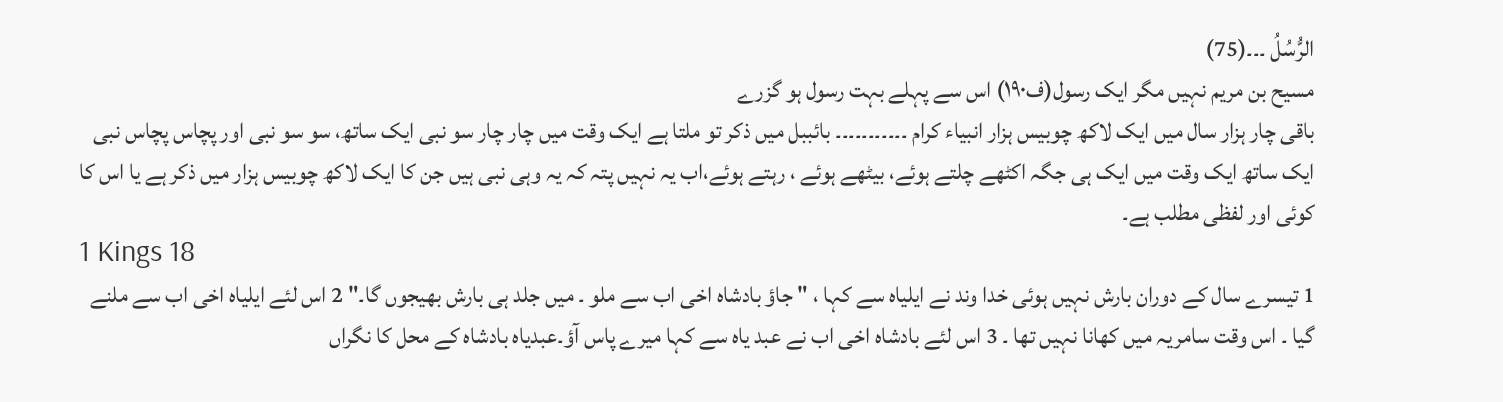الرُّسُلُ ۔۔۔(75)
مسیح بن مریم نہیں مگر ایک رسول(ف۱۹۰) اس سے پہلے بہت رسول ہو گزرے
باقی چار ہزار سال میں ایک لاکھ چوبیس ہزار انبیاء کرام ۔۔۔۔۔۔۔۔۔۔۔ بائببل میں ذکر تو ملتا ہے ایک وقت میں چار چار سو نبی ایک ساتھ، سو سو نبی اور پچاس پچاس نبی ایک ساتھ ایک وقت میں ایک ہی جگہ اکٹھے چلتے ہوئے، بیٹھے ہوئے ، رہتے ہوئے،اب یہ نہیں پتہ کہ یہ وہی نبی ہیں جن کا ایک لاکھ چوبیس ہزار میں ذکر ہے یا اس کا کوئی اور لفظی مطلب ہے۔
1 Kings 18
1 تیسرے سال کے دوران بارش نہیں ہوئی خدا وند نے ایلیاہ سے کہا ، " جاؤ بادشاہ اخی اب سے ملو ۔ میں جلد ہی بارش بھیجوں گا۔" 2 اس لئے ایلیاہ اخی اب سے ملنے گیا ۔ اس وقت سامریہ میں کھانا نہیں تھا ۔ 3 اس لئے بادشاہ اخی اب نے عبد یاہ سے کہا میرے پاس آؤ۔عبدیاہ بادشاہ کے محل کا نگراں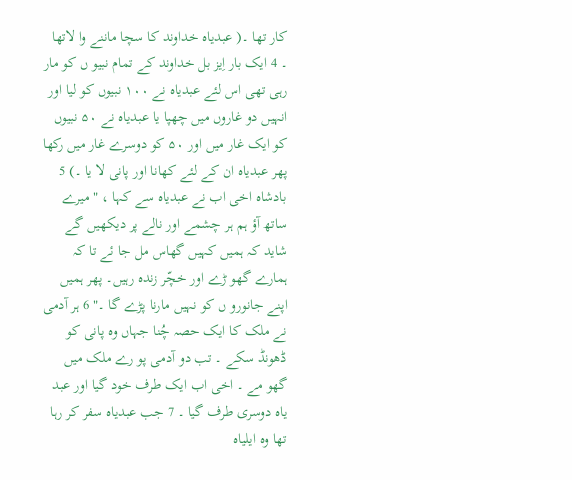کار تھا ۔( عبدیاہ خداوند کا سچا ماننے وا لاتھا ۔ 4 ایک بار اِیز بل خداوند کے تمام نبیو ں کو مار رہی تھی اس لئے عبدیاہ نے ۱۰۰ نبیوں کو لیا اور انہیں دو غاروں میں چھپا یا عبدیاہ نے ۵۰ نبیوں کو ایک غار میں اور ۵۰ کو دوسرے غار میں رکھا پھر عبدیاہ ان کے لئے کھانا اور پانی لا یا ۔) 5 بادشاہ اخی اب نے عبدیاہ سے کہا ، " میرے ساتھ آؤ ہم ہر چشمے اور نالے پر دیکھیں گے شاید کہ ہمیں کہیں گھاس مل جا ئے تا کہ ہمارے گھو ڑے اور خچّر زندہ رہیں۔ پھر ہمیں اپنے جانورو ں کو نہیں مارنا پڑے گا ۔" 6 ہر آدمی نے ملک کا ایک حصہ چُنا جہاں وہ پانی کو ڈھونڈ سکے ۔ تب دو آدمی پو رے ملک میں گھو مے ۔ اخی اب ایک طرف خود گیا اور عبد یاہ دوسری طرف گیا ۔ 7 جب عبدیاہ سفر کر رہا تھا وہ ایلیاہ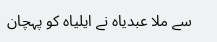سے ملا عبدیاہ نے ایلیاہ کو پہچان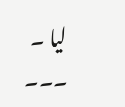لیا ۔
۔۔۔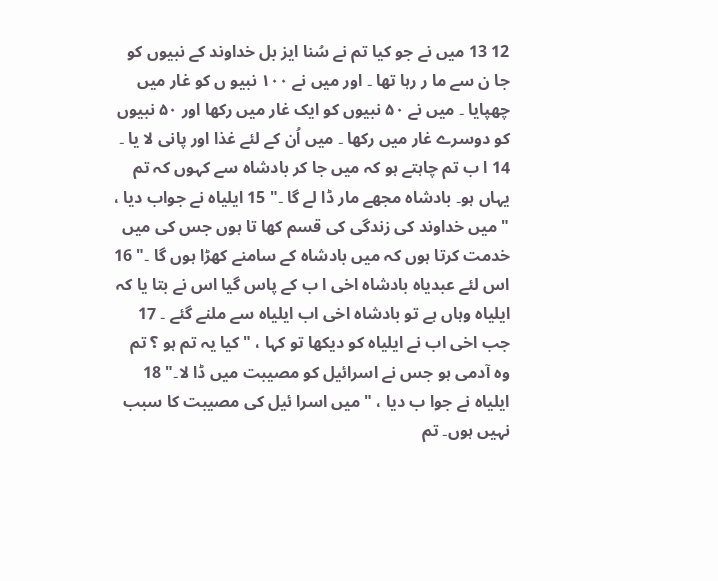12 13 میں نے جو کیا تم نے سُنا ایز بل خداوند کے نبیوں کو جا ن سے ما ر رہا تھا ۔ اور میں نے ۱۰۰ نبیو ں کو غار میں چھپایا ۔ میں نے ۵۰ نبیوں کو ایک غار میں رکھا اور ۵۰ نبیوں کو دوسرے غار میں رکھا ۔ میں اُن کے لئے غذا اور پانی لا یا ۔ 14 ا ب تم چاہتے ہو کہ میں جا کر بادشاہ سے کہوں کہ تم یہاں ہو۔ بادشاہ مجھے مار ڈا لے گا ۔" 15 ایلیاہ نے جواب دیا ، " میں خداوند کی زندگی کی قسم کھا تا ہوں جس کی میں خدمت کرتا ہوں کہ میں بادشاہ کے سامنے کھڑا ہوں گا ۔" 16 اس لئے عبدیاہ بادشاہ اخی ا ب کے پاس گیا اس نے بتا یا کہ ایلیاہ وہاں ہے تو بادشاہ اخی اب ایلیاہ سے ملنے گئے ۔ 17 جب اخی اب نے ایلیاہ کو دیکھا تو کہا ، " کیا یہ تم ہو ؟ تم وہ آدمی ہو جس نے اسرائیل کو مصیبت میں ڈا لا۔" 18 ایلیاہ نے جوا ب دیا ، " میں اسرا ئیل کی مصیبت کا سبب نہیں ہوں۔ تم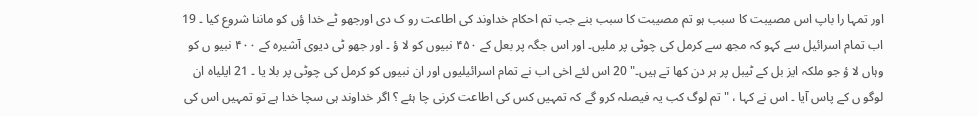اور تمہا را باپ اس مصیبت کا سبب ہو تم مصیبت کا سبب بنے جب تم احکام خداوند کی اطاعت رو ک دی اورجھو ٹے خدا ؤں کو ماننا شروع کیا ۔ 19 اب تمام اسرائیل سے کہو کہ مجھ سے کرمل کی چوٹی پر ملیں۔ اور اس جگہ پر بعل کے ۴۵۰ نبیوں کو لا ؤ ۔ اور جھو ٹی دیوی آشیرہ کے ۴۰۰ نبیو ں کو وہاں لا ؤ جو ملکہ ایز بل کے ٹیبل پر ہر دن کھا تے ہیں۔" 20 اس لئے اخی اب نے تمام اسرائیلیوں اور ان نبیوں کو کرمل کی چوٹی پر بلا یا ۔ 21 ایلیاہ ان لوگو ں کے پاس آیا ۔ اس نے کہا ، " تم لوگ کب یہ فیصلہ کرو گے کہ تمہیں کس کی اطاعت کرنی چا ہئے ؟ اگر خداوند ہی سچا خدا ہے تو تمہیں اس کی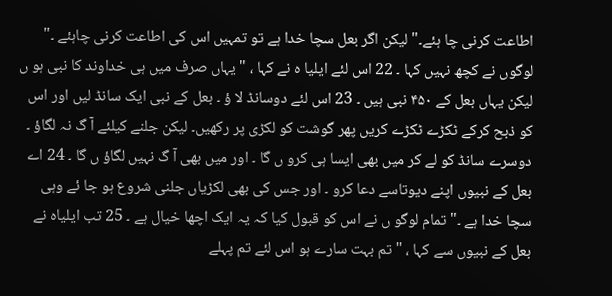اطاعت کرنی چا ہئے۔" لیکن اگر بعل سچا خدا ہے تو تمہیں اس کی اطاعت کرنی چاہئے ۔" لوگوں نے کچھ نہیں کہا ۔ 22 اس لئے ایلیا ہ نے کہا ، " یہاں صرف میں ہی خداوند کا نبی ہو ں لیکن یہاں بعل کے ۴۵۰ نبی ہیں ۔ 23 اس لئے دوسانڈ لا ؤ ۔ بعل کے نبی ایک سانڈ لیں اور اس کو ذبح کرکے ٹکڑے ٹکڑے کریں پھر گوشت کو لکڑی پر رکھیں۔ لیکن جلنے کیلئے آ گ نہ لگاؤ ۔ دوسرے سانڈ کو لے کر میں بھی ایسا ہی کرو ں گا ۔ اور میں بھی آ گ نہیں لگاؤ ں گا ۔ 24 اے بعل کے نبیوں اپنے دیوتاسے دعا کرو ۔ اور جس کی بھی لکڑیاں جلنی شروع ہو جا ئے وہی سچا خدا ہے ۔" تمام لوگو ں نے اس کو قبول کیا کہ یہ ایک اچھا خیال ہے ۔ 25 تب ایلیاہ نے بعل کے نبیوں سے کہا ، " تم بہت سارے ہو اس لئے تم پہلے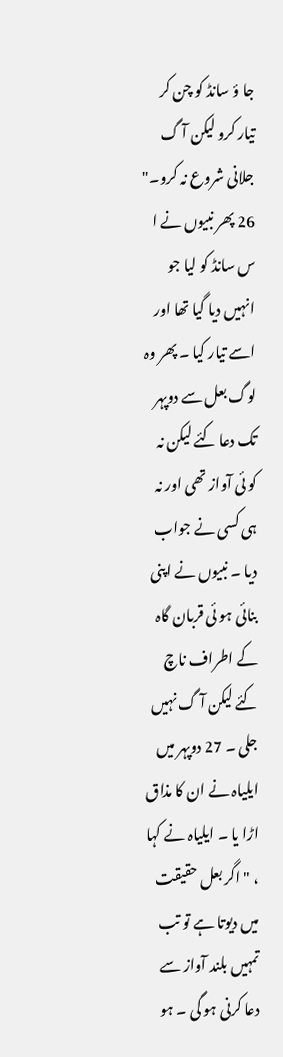جا ؤ سانڈ کو چن کر تیار کرو لیکن آ گ جلانی شروع نہ کرو۔" 26 پھر نبیوں نے ا س سانڈ کو لیا جو انہیں دیا گیا تھا اور اسے تیار کیا ۔ پھر وہ لوگ بعل سے دوپہر تک دعا کئے لیکن نہ کو ئی آواز تھی اور نہ ہی کسی نے جواب دیا ۔ نبیوں نے اپنی بنائی ہو ئی قربان گاہ کے اطراف ناچ کئے لیکن آ گ نہیں جلی ۔ 27 دوپہر میں ایلیاہ نے ان کا مذاق اڑا یا ۔ ایلیاہ نے کہا ، " اگر بعل حقیقت میں دیوتا ہے تو تب تمہیں بلند آواز سے دعا کرنی ہو گی ۔ ہو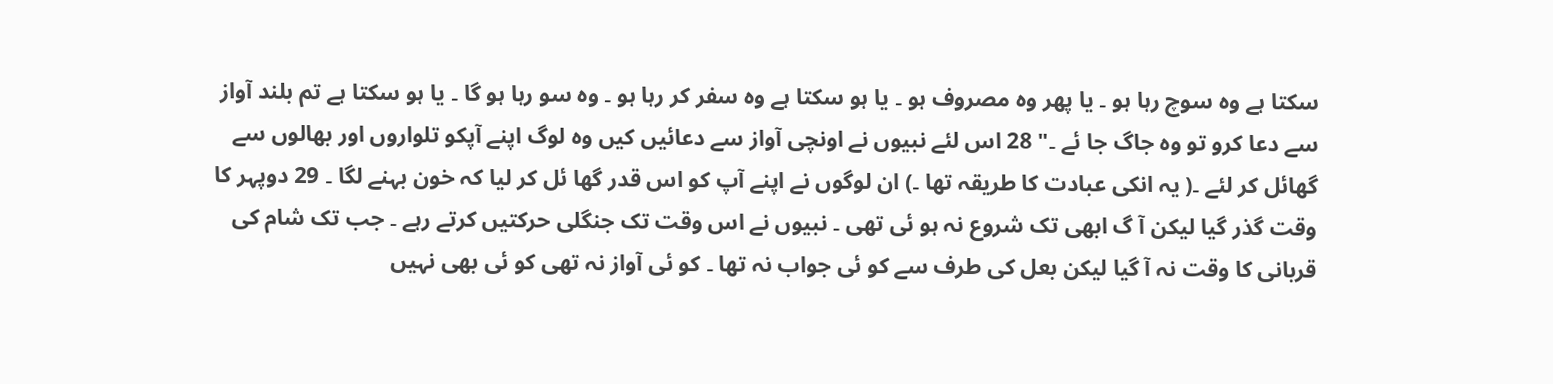سکتا ہے وہ سوچ رہا ہو ۔ یا پھر وہ مصروف ہو ۔ یا ہو سکتا ہے وہ سفر کر رہا ہو ۔ وہ سو رہا ہو گا ۔ یا ہو سکتا ہے تم بلند آواز سے دعا کرو تو وہ جاگ جا ئے ۔" 28 اس لئے نبیوں نے اونچی آواز سے دعائیں کیں وہ لوگ اپنے آپکو تلواروں اور بھالوں سے گھائل کر لئے ۔( یہ انکی عبادت کا طریقہ تھا ۔) ان لوگوں نے اپنے آپ کو اس قدر گھا ئل کر لیا کہ خون بہنے لگا ۔ 29 دوپہر کا وقت گذر گیا لیکن آ گ ابھی تک شروع نہ ہو ئی تھی ۔ نبیوں نے اس وقت تک جنگلی حرکتیں کرتے رہے ۔ جب تک شام کی قربانی کا وقت نہ آ گیا لیکن بعل کی طرف سے کو ئی جواب نہ تھا ۔ کو ئی آواز نہ تھی کو ئی بھی نہیں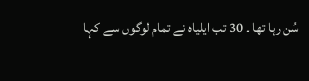سُن رہا تھا ۔ 30 تب ایلیاہ نے تمام لوگوں سے کہا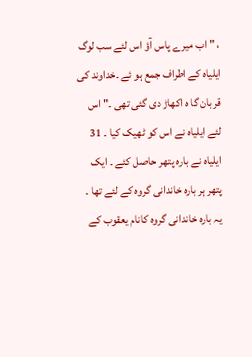، " اب میرے پاس آؤ اس لئے سب لوگ ایلیاہ کے اطراف جمع ہو ئے ۔خداوند کی قربان گا ہ اکھاڑ دی گئی تھی ۔" اس لئے ایلیاہ نے اس کو ٹھیک کیا ۔ 31 ایلیاہ نے بارہ پتھر حاصل کئے ۔ ایک پتھر ہر بارہ خاندانی گروہ کے لئے تھا ۔ یہ بارہ خاندانی گروہ کانام یعقوب کے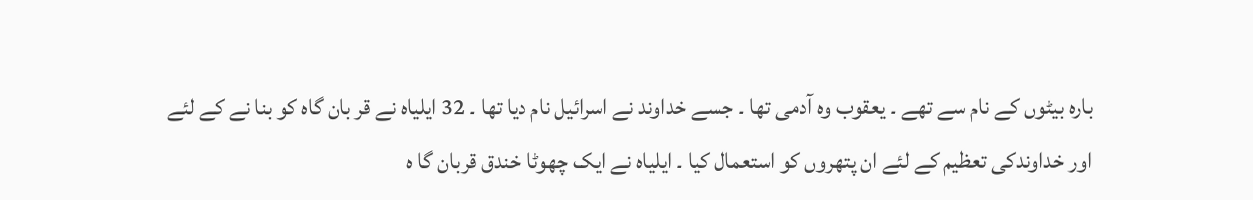بارہ بیٹوں کے نام سے تھے ۔ یعقوب وہ آدمی تھا ۔ جسے خداوند نے اسرائیل نام دیا تھا ۔ 32 ایلیاہ نے قر بان گاہ کو بنا نے کے لئے اور خداوندکی تعظیم کے لئے ان پتھروں کو استعمال کیا ۔ ایلیاہ نے ایک چھوٹا خندق قربان گا ہ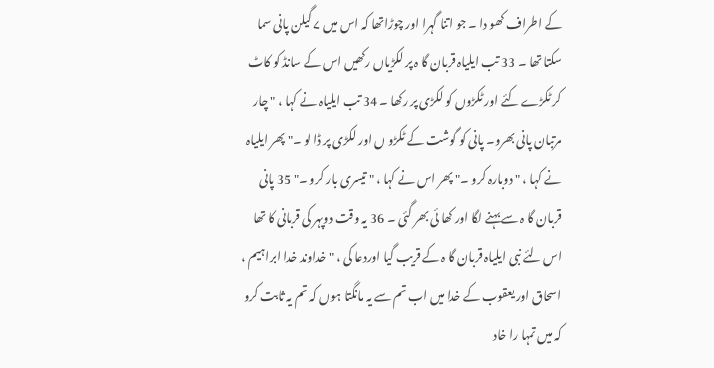کے اطراف کھو دا ۔ جو اتنا گہرا اور چوڑاتھا کہ اس میں ۷ گیلن پانی سما سکتا تھا ۔ 33 تب ایلیاہ قربان گا ہ پر لکڑیاں رکھیں اس کے سانڈ کو کاٹ کر ٹکڑے کئے اور ٹکڑوں کو لکڑی پر رکھا ۔ 34 تب ایلیاہ نے کہا ، " چار مرتبان پانی بھرو۔ پانی کو گوشت کے ٹکڑو ں اور لکڑی پر ڈا لو ۔" پھر ایلیاہ نے کہا ، " دوبارہ کرو ۔" پھر اس نے کہا ، " تیسری بار کرو ۔" 35 پانی قربان گا ہ سے بہنے لگا اور کھا ئی بھر گئی ۔ 36 یہ وقت دوپہر کی قربانی کا تھا اس لئے نبی ایلیاہ قربان گا ہ کے قریب گیا اوردعا کی ، " خداوند خدا ابراہیم ، اسحاق اور یعقوب کے خدا میں اب تم سے یہ مانگتا ہوں کہ تم یہ ثابت کرو کہ میں تمہا را خاد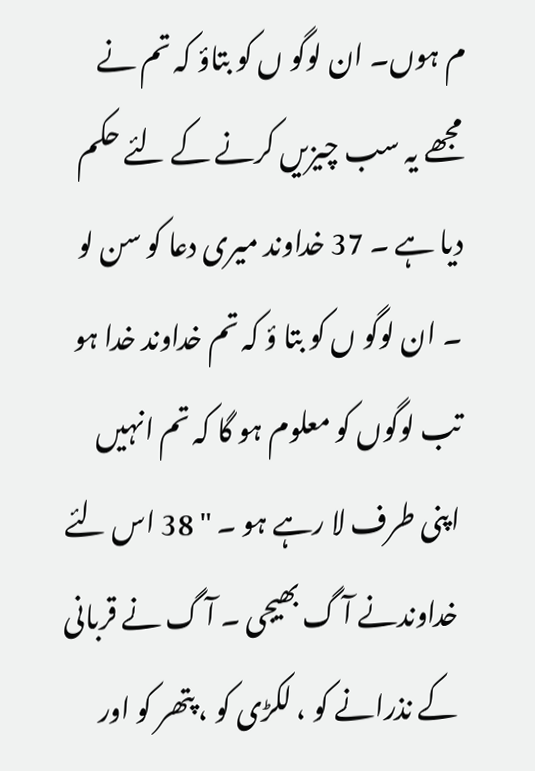م ہوں۔ ان لوگو ں کو بتاؤ کہ تم نے مجھے یہ سب چیزیں کرنے کے لئے حکم دیا ہے ۔ 37 خداوند میری دعا کو سن لو ۔ ان لوگو ں کو بتا ؤ کہ تم خداوند خدا ہو تب لوگوں کو معلوم ہو گا کہ تم انہیں اپنی طرف لا رہے ہو ۔ " 38 اس لئے خداوندنے آ گ بھیجی ۔ آ گ نے قربانی کے نذرانے کو ، لکڑی کو ، پتھر کو اور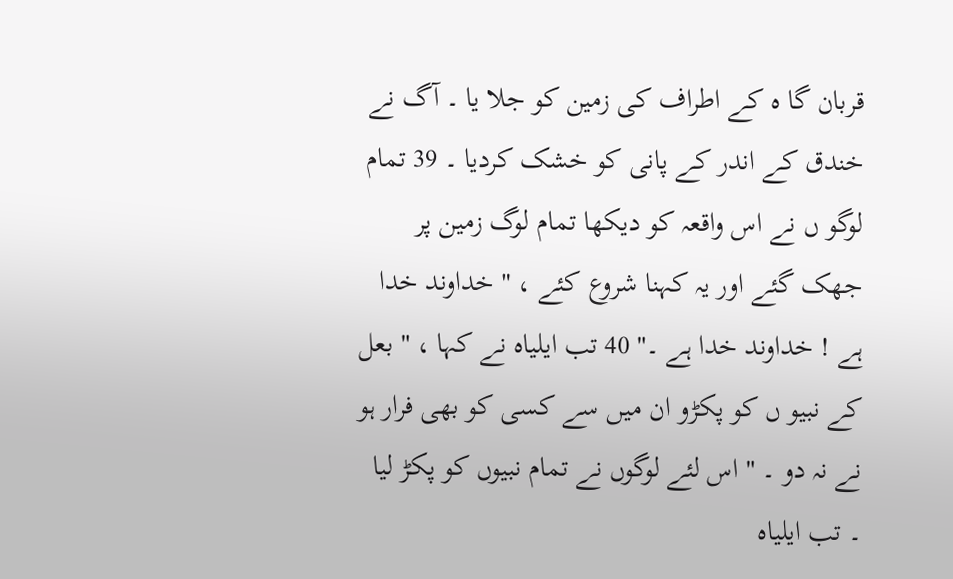قربان گا ہ کے اطراف کی زمین کو جلا یا ۔ آگ نے خندق کے اندر کے پانی کو خشک کردیا ۔ 39 تمام لوگو ں نے اس واقعہ کو دیکھا تمام لوگ زمین پر جھک گئے اور یہ کہنا شروع کئے ، " خداوند خدا ہے ! خداوند خدا ہے ۔" 40 تب ایلیاہ نے کہا ، " بعل کے نبیو ں کو پکڑو ان میں سے کسی کو بھی فرار ہو نے نہ دو ۔ " اس لئے لوگوں نے تمام نبیوں کو پکڑ لیا ۔ تب ایلیاہ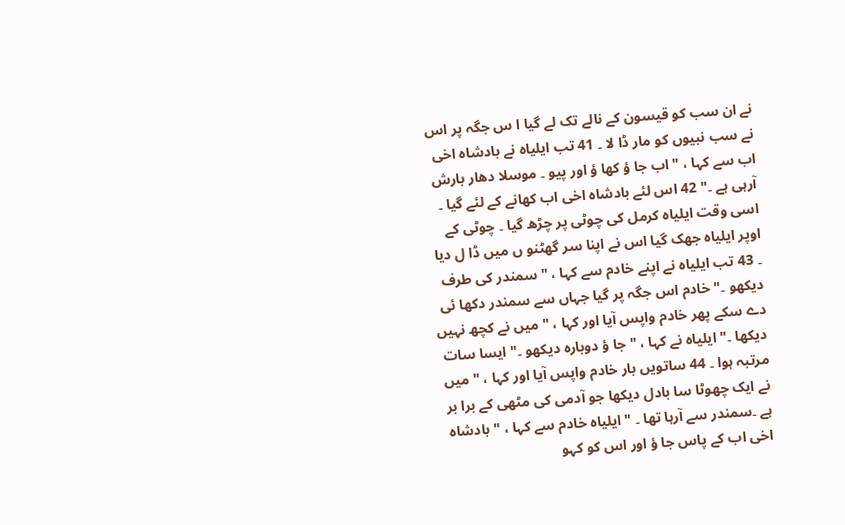نے ان سب کو قیسون کے نالے تک لے گیا ا س جگہ پر اس نے سب نبیوں کو مار ڈا لا ۔ 41 تب ایلیاہ نے بادشاہ اخی اب سے کہا ، " اب جا ؤ کھا ؤ اور پیو ۔ موسلا دھار بارش آرہی ہے ۔" 42 اس لئے بادشاہ اخی اب کھانے کے لئے گیا ۔ اسی وقت ایلیاہ کرمل کی چوٹی پر چڑھ گیا ۔ چوٹی کے اوپر ایلیاہ جھک گیا اس نے اپنا سر گھٹنو ں میں ڈا ل دیا ۔ 43 تب ایلیاہ نے اپنے خادم سے کہا ، "سمندر کی طرف دیکھو ۔" خادم اس جگہ پر گیا جہاں سے سمندر دکھا ئی دے سکے پھر خادم واپس آیا اور کہا ، " میں نے کچھ نہیں دیکھا ۔" ایلیاہ نے کہا ، " جا ؤ دوبارہ دیکھو ۔" ایسا سات مرتبہ ہوا ۔ 44 ساتویں بار خادم واپس آیا اور کہا ، " میں نے ایک چھوٹا سا بادل دیکھا جو آدمی کی مٹھی کے برا بر ہے ۔سمندر سے آرہا تھا ۔ " ایلیاہ خادم سے کہا ، " بادشاہ اخی اب کے پاس جا ؤ اور اس کو کہو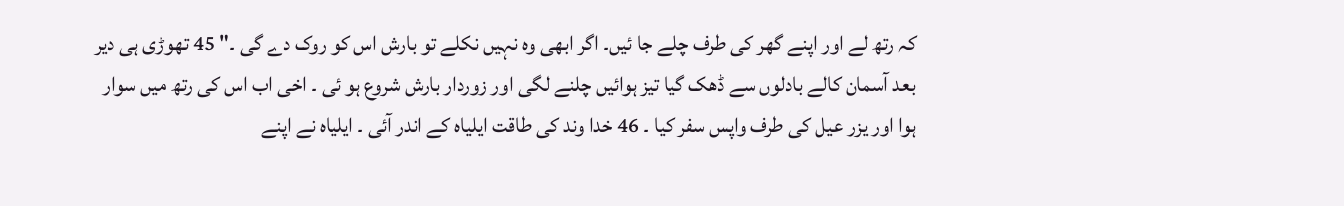کہ رتھ لے اور اپنے گھر کی طرف چلے جا ئیں۔ اگر ابھی وہ نہیں نکلے تو بارش اس کو روک دے گی ۔" 45 تھوڑی ہی دیر بعد آسمان کالے بادلوں سے ڈھک گیا تیز ہوائیں چلنے لگی اور زوردار بارش شروع ہو ئی ۔ اخی اب اس کی رتھ میں سوار ہوا اور یزر عیل کی طرف واپس سفر کیا ۔ 46 خدا وند کی طاقت ایلیاہ کے اندر آئی ۔ ایلیاہ نے اپنے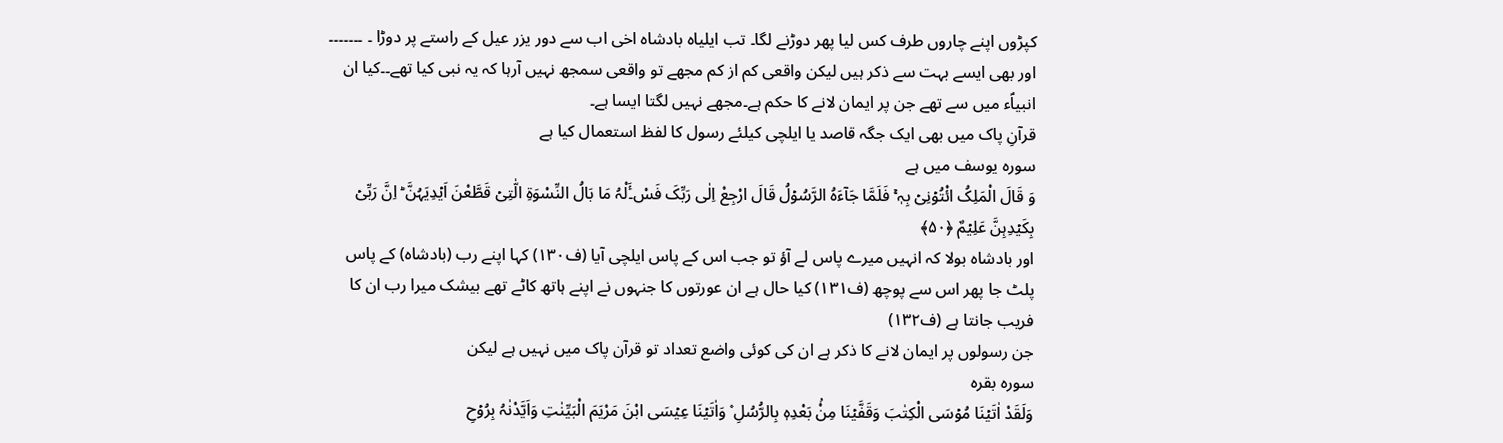کپڑوں اپنے چاروں طرف کس لیا پھر دوڑنے لگا۔ تب ایلیاہ بادشاہ اخی اب سے دور یزر عیل کے راستے پر دوڑا ۔ ۔۔۔۔۔۔۔
اور بھی ایسے بہت سے ذکر ہیں لیکن واقعی کم از کم مجھے تو واقعی سمجھ نہیں آرہا کہ یہ نبی کیا تھے۔۔کیا ان انبیاؑء میں سے تھے جن پر ایمان لانے کا حکم ہے۔مجھے نہیں لگتا ایسا ہے۔
قرآنِ پاک میں بھی ایک جگہ قاصد یا ایلچی کیلئے رسول کا لفظ استعمال کیا ہے
سورہ یوسف میں ہے
وَ قَالَ الْمَلِکُ ائْتُوۡنِیۡ بِہٖ ۚ فَلَمَّا جَآءَہُ الرَّسُوۡلُ قَالَ ارْجِعْ اِلٰی رَبِّکَ فَسْ۔َٔلْہُ مَا بَالُ النِّسْوَۃِ الّٰتِیۡ قَطَّعْنَ اَیۡدِیَہُنَّ ؕ اِنَّ رَبِّیۡ بِکَیۡدِہِنَّ عَلِیۡمٌ ﴿۵۰﴾
اور بادشاہ بولا کہ انہیں میرے پاس لے آؤ تو جب اس کے پاس ایلچی آیا (ف۱۳۰) کہا اپنے رب (بادشاہ) کے پاس پلٹ جا پھر اس سے پوچھ (ف۱۳۱) کیا حال ہے ان عورتوں کا جنہوں نے اپنے ہاتھ کاٹے تھے بیشک میرا رب ان کا فریب جانتا ہے (ف۱۳۲)
جن رسولوں پر ایمان لانے کا ذکر ہے ان کی کوئی واضع تعداد تو قرآن پاک میں نہیں ہے لیکن
سورہ بقرہ
وَلَقَدْ اٰتَیۡنَا مُوۡسَی الْکِتٰبَ وَقَفَّیۡنَا مِنْۢ بَعْدِہٖ بِالرُّسُلِ ۫ وَاٰتَیۡنَا عِیۡسَی ابْنَ مَرْیَمَ الْبَیِّنٰتِ وَاَیَّدْنٰہُ بِرُوۡحِ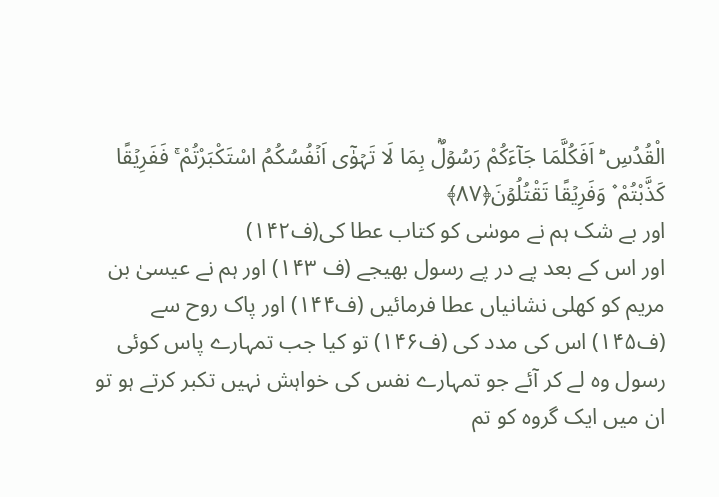الْقُدُسِ ؕ اَفَکُلَّمَا جَآءَکُمْ رَسُوۡلٌۢ بِمَا لَا تَہۡوٰۤی اَنۡفُسُکُمُ اسْتَکْبَرْتُمْ ۚ فَفَرِیۡقًا کَذَّبْتُمْ ۫ وَفَرِیۡقًا تَقْتُلُوۡنَ﴿۸۷﴾
اور بے شک ہم نے موسٰی کو کتاب عطا کی(ف۱۴۲)
اور اس کے بعد پے در پے رسول بھیجے (ف ۱۴۳) اور ہم نے عیسیٰ بن مریم کو کھلی نشانیاں عطا فرمائیں (ف۱۴۴) اور پاک روح سے (ف۱۴۵) اس کی مدد کی (ف۱۴۶) تو کیا جب تمہارے پاس کوئی رسول وہ لے کر آئے جو تمہارے نفس کی خواہش نہیں تکبر کرتے ہو تو ان میں ایک گروہ کو تم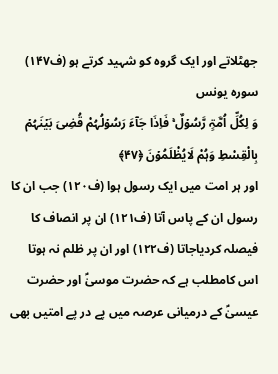جھٹلاتے اور ایک گروہ کو شہید کرتے ہو (ف۱۴۷)
سورہ یونس
وَ لِکُلِّ اُمَّۃٍ رَّسُوۡلٌ ۚ فَاِذَا جَآءَ رَسُوۡلُہُمْ قُضِیَ بَیۡنَہُمۡ بِالْقِسْطِ وَہُمْ لَایُظْلَمُوۡنَ ﴿۴۷﴾
اور ہر امت میں ایک رسول ہوا (ف۱۲۰) جب ان کا رسول ان کے پاس آتا (ف۱۲۱) ان پر انصاف کا فیصلہ کردیاجاتا (ف۱۲۲) اور ان پر ظلم نہ ہوتا
اس کامطلب ہے کہ حضرت موسیٰؑ اور حضرت عیسیٰؑ کے درمیانی عرصہ میں پے در پے امتیں بھی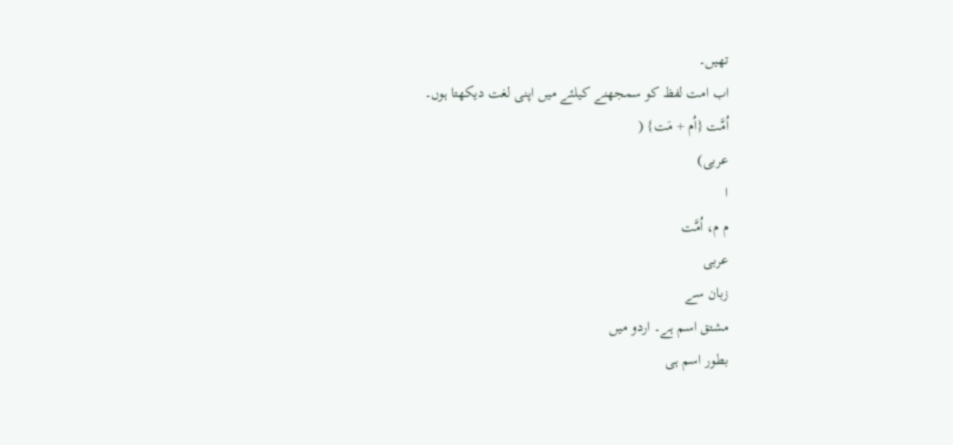تھیں۔
اب امت لفظ کو سمجھنے کیلئے میں اپنی لغت دیکھتا ہوں۔
اُمَّت {اُم + مَت} (
عربی)
ا
م م، اُمَّت
عربی
زبان سے
مشتق اسم ہے۔ اردو میں
بطور اسم ہی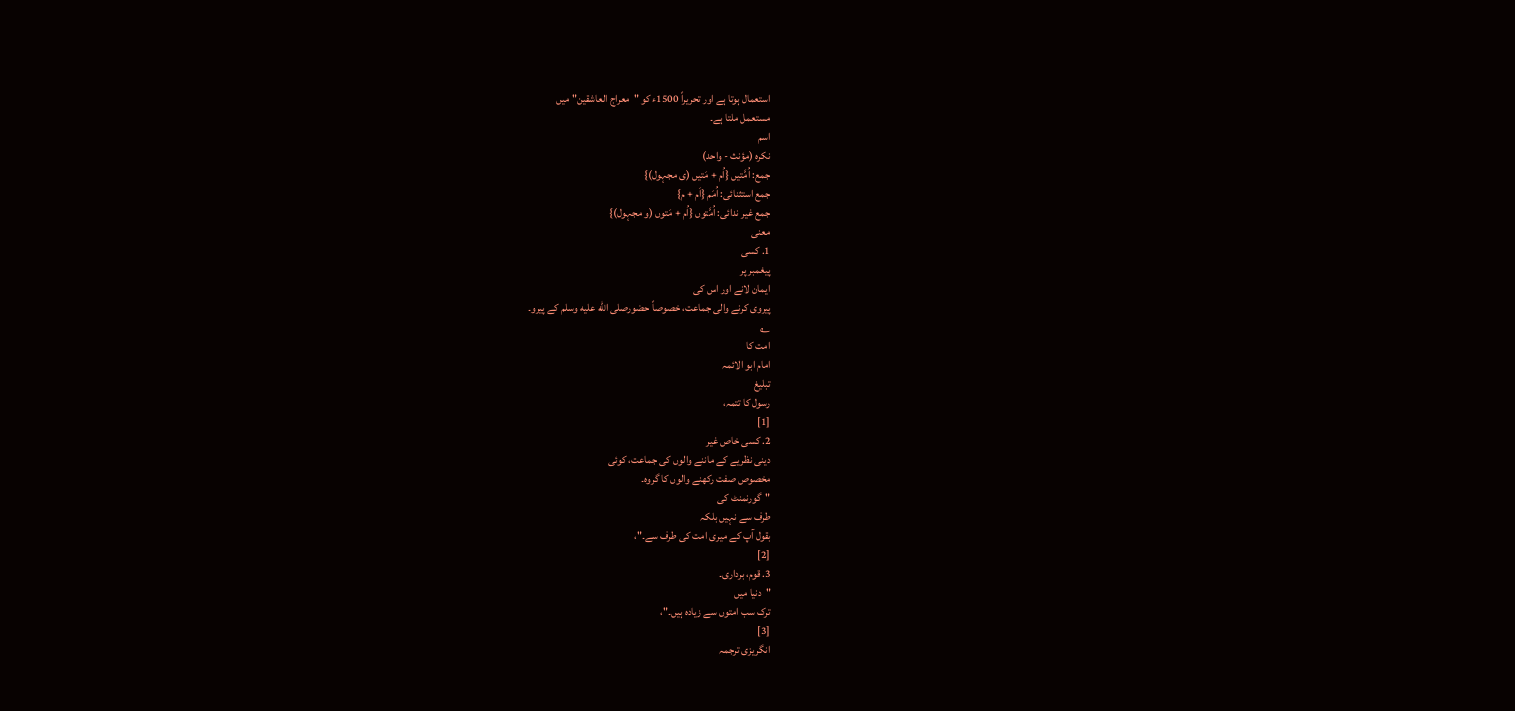استعمال ہوتا ہے اور تحریراً 1500ء کو "معراج العاشقین" میں
مستعمل ملتا ہے۔
اسم
نکرہ (مؤنث - واحد)
جمع: اُمَّتیں {اُم + مَتیں (ی مجہول)}
جمع استثنائی: اُمَم {اَم + م}
جمع غیر ندائی: اُمَّتوں {اُم + مَتوں (و مجہول)}
معنی
1. کسی
پیغمبر پر
ایمان لانے اور اس کی
پیروی کرنے والی جماعت، خصوصاً حضورصلى الله عليه وسلم کے پیرو۔
؎
امت کا
امام ابو الائمہ
تبلیغ
رسول کا تتمہ،
[1]
2. کسی خاص غیر
دینی نظریے کے ماننے والوں کی جماعت، کوئی
مخصوص صفت رکھنے والوں کا گروہ۔
"گورنمنٹ کی
طرف سے نہیں بلکہ
بقول آپ کے میری امت کی طرف سے۔"،
[2]
3. قوم، برداری۔
"دنیا میں
ترک سب امتوں سے زیادہ ہیں۔"،
[3]
انگریزی ترجمہ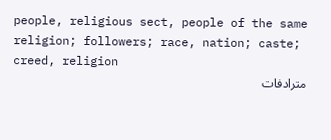people, religious sect, people of the same religion; followers; race, nation; caste; creed, religion
مترادفات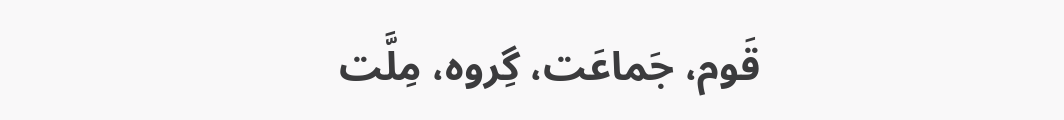قَوم، جَماعَت، گِروہ، مِلَّت